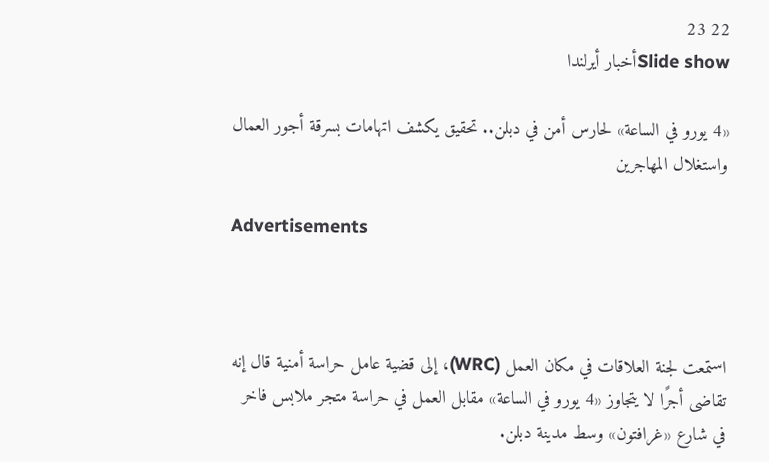22 23
Slide showأخبار أيرلندا

«4 يورو في الساعة» لحارس أمن في دبلن.. تحقيق يكشف اتهامات بسرقة أجور العمال واستغلال المهاجرين

Advertisements



استمعت لجنة العلاقات في مكان العمل (WRC)، إلى قضية عامل حراسة أمنية قال إنه تقاضى أجرًا لا يتجاوز «4 يورو في الساعة» مقابل العمل في حراسة متجر ملابس فاخر في شارع «غرافتون» وسط مدينة دبلن.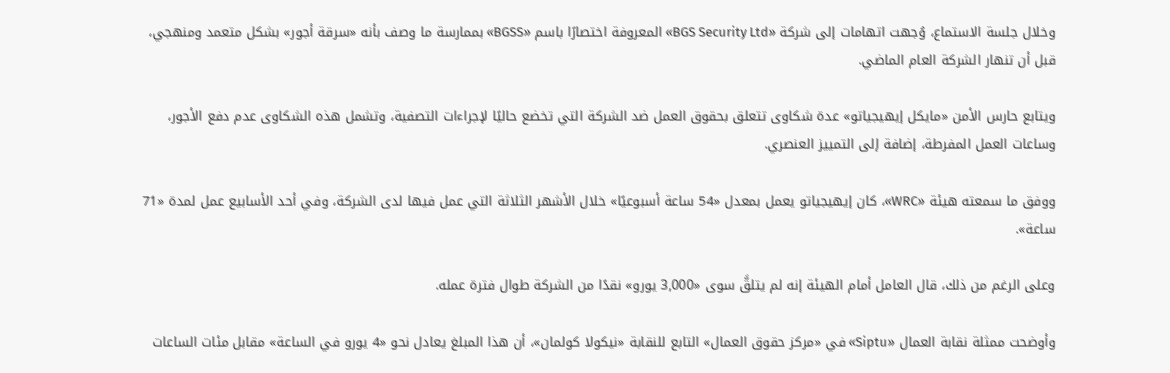وخلال جلسة الاستماع، وُجهت اتهامات إلى شركة «BGS Security Ltd» المعروفة اختصارًا باسم «BGSS» بممارسة ما وصف بأنه «سرقة أجور» بشكل متعمد ومنهجي، قبل أن تنهار الشركة العام الماضي.

ويتابع حارس الأمن «مايكل إيهيجياتو» عدة شكاوى تتعلق بحقوق العمل ضد الشركة التي تخضع حاليًا لإجراءات التصفية، وتشمل هذه الشكاوى عدم دفع الأجور، وساعات العمل المفرطة، إضافة إلى التمييز العنصري.

ووفق ما سمعته هيئة «WRC»، كان إيهيجياتو يعمل بمعدل «54 ساعة أسبوعيًا» خلال الأشهر الثلاثة التي عمل فيها لدى الشركة، وفي أحد الأسابيع عمل لمدة «71 ساعة».

وعلى الرغم من ذلك، قال العامل أمام الهيئة إنه لم يتلقَّ سوى «3,000 يورو» نقدًا من الشركة طوال فترة عمله.

وأوضحت ممثلة نقابة العمال «Siptu» في «مركز حقوق العمال» التابع للنقابة «نيكولا كولمان»، أن هذا المبلغ يعادل نحو «4 يورو في الساعة» مقابل مئات الساعات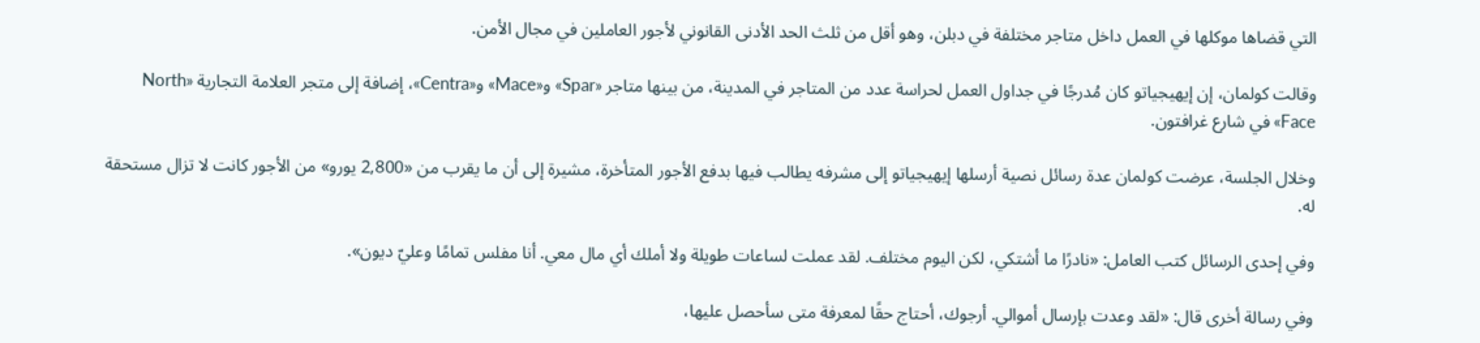التي قضاها موكلها في العمل داخل متاجر مختلفة في دبلن، وهو أقل من ثلث الحد الأدنى القانوني لأجور العاملين في مجال الأمن.

وقالت كولمان، إن إيهيجياتو كان مُدرجًا في جداول العمل لحراسة عدد من المتاجر في المدينة، من بينها متاجر «Spar» و«Mace» و«Centra»، إضافة إلى متجر العلامة التجارية «North Face» في شارع غرافتون.

وخلال الجلسة، عرضت كولمان عدة رسائل نصية أرسلها إيهيجياتو إلى مشرفه يطالب فيها بدفع الأجور المتأخرة، مشيرة إلى أن ما يقرب من «2,800 يورو» من الأجور كانت لا تزال مستحقة له.

وفي إحدى الرسائل كتب العامل: «نادرًا ما أشتكي، لكن اليوم مختلف. لقد عملت لساعات طويلة ولا أملك أي مال معي. أنا مفلس تمامًا وعليّ ديون».

وفي رسالة أخرى قال: «لقد وعدت بإرسال أموالي. أرجوك، أحتاج حقًا لمعرفة متى سأحصل عليها،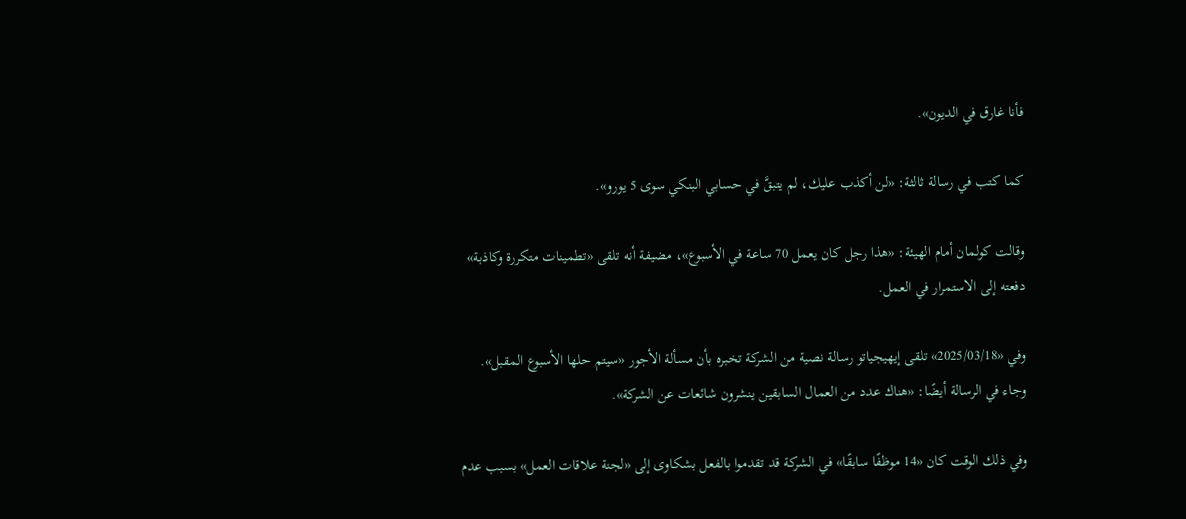فأنا غارق في الديون».

كما كتب في رسالة ثالثة: «لن أكذب عليك، لم يتبقَّ في حسابي البنكي سوى 5 يورو».

وقالت كولمان أمام الهيئة: «هذا رجل كان يعمل 70 ساعة في الأسبوع»، مضيفة أنه تلقى «تطمينات متكررة وكاذبة» دفعته إلى الاستمرار في العمل.

وفي «2025/03/18» تلقى إيهيجياتو رسالة نصية من الشركة تخبره بأن مسألة الأجور «سيتم حلها الأسبوع المقبل». وجاء في الرسالة أيضًا: «هناك عدد من العمال السابقين ينشرون شائعات عن الشركة».

وفي ذلك الوقت كان «14 موظفًا سابقًا» في الشركة قد تقدموا بالفعل بشكاوى إلى «لجنة علاقات العمل» بسبب عدم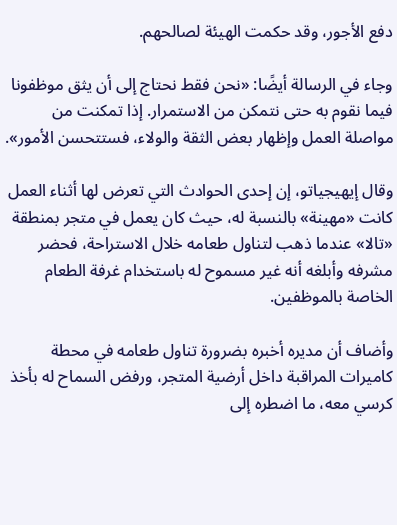دفع الأجور، وقد حكمت الهيئة لصالحهم.

وجاء في الرسالة أيضًا: «نحن فقط نحتاج إلى أن يثق موظفونا فيما نقوم به حتى نتمكن من الاستمرار. إذا تمكنت من مواصلة العمل وإظهار بعض الثقة والولاء، فستتحسن الأمور».

وقال إيهيجياتو، إن إحدى الحوادث التي تعرض لها أثناء العمل كانت «مهينة» بالنسبة له، حيث كان يعمل في متجر بمنطقة «تالا» عندما ذهب لتناول طعامه خلال الاستراحة، فحضر مشرفه وأبلغه أنه غير مسموح له باستخدام غرفة الطعام الخاصة بالموظفين.

وأضاف أن مديره أخبره بضرورة تناول طعامه في محطة كاميرات المراقبة داخل أرضية المتجر، ورفض السماح له بأخذ كرسي معه، ما اضطره إلى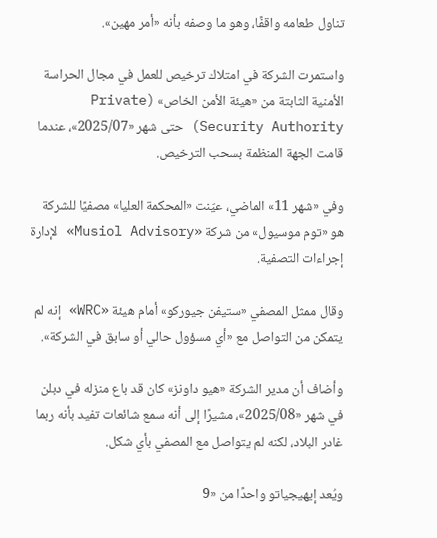تناول طعامه واقفًا، وهو ما وصفه بأنه «أمر مهين».

واستمرت الشركة في امتلاك ترخيص للعمل في مجال الحراسة الأمنية الثابتة من «هيئة الأمن الخاص» (Private Security Authority) حتى شهر «2025/07»، عندما قامت الجهة المنظمة بسحب الترخيص.

وفي «شهر 11» الماضي، عيّنت «المحكمة العليا» مصفيًا للشركة هو «توم موسيول» من شركة «Musiol Advisory» لإدارة إجراءات التصفية.

وقال ممثل المصفي «ستيفن جيوركو» أمام هيئة «WRC» إنه لم يتمكن من التواصل مع «أي مسؤول حالي أو سابق في الشركة».

وأضاف أن مدير الشركة «هيو داونز» كان قد باع منزله في دبلن في شهر «2025/08»، مشيرًا إلى أنه سمع شائعات تفيد بأنه ربما غادر البلاد، لكنه لم يتواصل مع المصفي بأي شكل.

ويُعد إيهيجياتو واحدًا من «9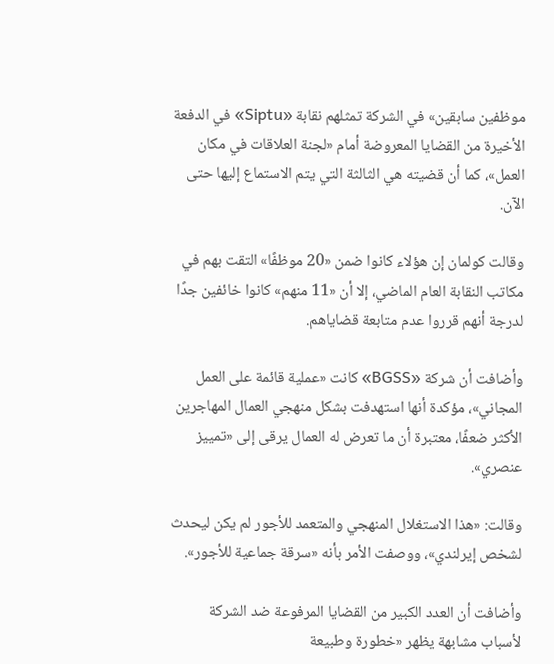موظفين سابقين» في الشركة تمثلهم نقابة «Siptu» في الدفعة الأخيرة من القضايا المعروضة أمام «لجنة العلاقات في مكان العمل»، كما أن قضيته هي الثالثة التي يتم الاستماع إليها حتى الآن.

وقالت كولمان إن هؤلاء كانوا ضمن «20 موظفًا» التقت بهم في مكاتب النقابة العام الماضي، إلا أن «11 منهم» كانوا خائفين جدًا لدرجة أنهم قرروا عدم متابعة قضاياهم.

وأضافت أن شركة «BGSS» كانت «عملية قائمة على العمل المجاني»، مؤكدة أنها استهدفت بشكل منهجي العمال المهاجرين الأكثر ضعفًا، معتبرة أن ما تعرض له العمال يرقى إلى «تمييز عنصري».

وقالت: «هذا الاستغلال المنهجي والمتعمد للأجور لم يكن ليحدث لشخص إيرلندي»، ووصفت الأمر بأنه «سرقة جماعية للأجور».

وأضافت أن العدد الكبير من القضايا المرفوعة ضد الشركة لأسباب مشابهة يظهر «خطورة وطبيعة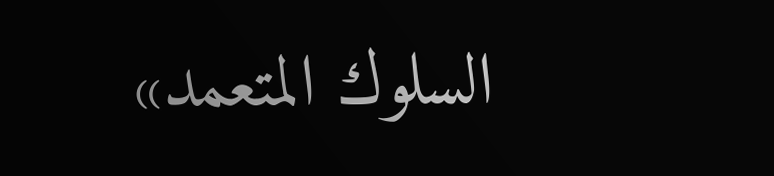السلوك المتعمد»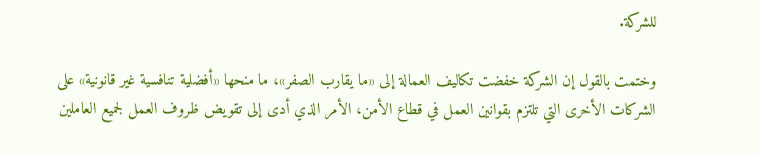للشركة.

وختمت بالقول إن الشركة خفضت تكاليف العمالة إلى «ما يقارب الصفر»، ما منحها «أفضلية تنافسية غير قانونية» على الشركات الأخرى التي تلتزم بقوانين العمل في قطاع الأمن، الأمر الذي أدى إلى تقويض ظروف العمل لجميع العاملين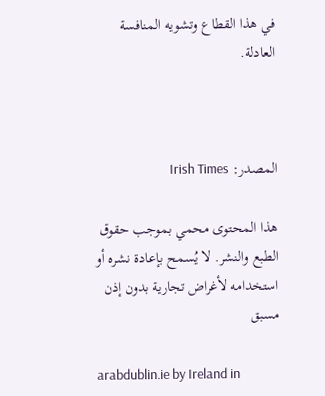في هذا القطاع وتشويه المنافسة العادلة.



المصدر: Irish Times

هذا المحتوى محمي بموجب حقوق الطبع والنشر. لا يُسمح بإعادة نشره أو استخدامه لأغراض تجارية بدون إذن مسبق

arabdublin.ie by Ireland in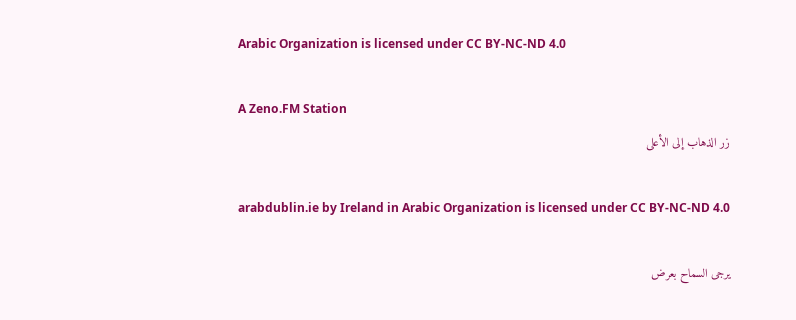Arabic Organization is licensed under CC BY-NC-ND 4.0

A Zeno.FM Station
زر الذهاب إلى الأعلى

arabdublin.ie by Ireland in Arabic Organization is licensed under CC BY-NC-ND 4.0

يرجى السماح بعرض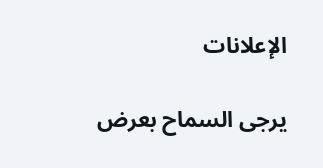الإعلانات

يرجى السماح بعرض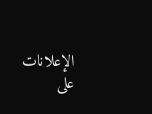الإعلانات على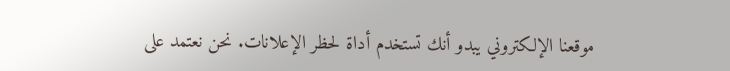موقعنا الإلكتروني يبدو أنك تستخدم أداة لحظر الإعلانات. نحن نعتمد على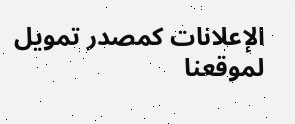الإعلانات كمصدر تمويل لموقعنا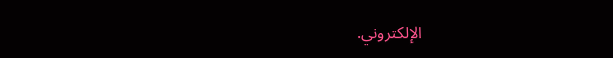الإلكتروني.